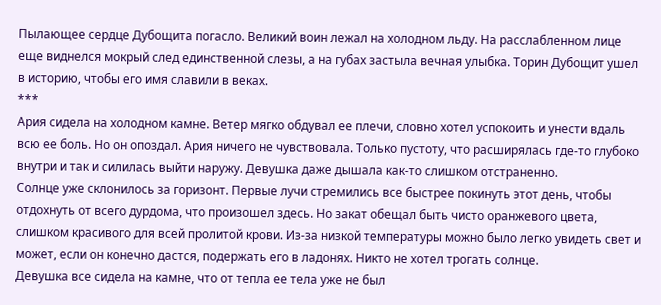Пылающее сердце Дубощита погасло. Великий воин лежал на холодном льду. На расслабленном лице еще виднелся мокрый след единственной слезы, а на губах застыла вечная улыбка. Торин Дубощит ушел в историю, чтобы его имя славили в веках.
***
Ария сидела на холодном камне. Ветер мягко обдувал ее плечи, словно хотел успокоить и унести вдаль всю ее боль. Но он опоздал. Ария ничего не чувствовала. Только пустоту, что расширялась где-то глубоко внутри и так и силилась выйти наружу. Девушка даже дышала как-то слишком отстраненно.
Солнце уже склонилось за горизонт. Первые лучи стремились все быстрее покинуть этот день, чтобы отдохнуть от всего дурдома, что произошел здесь. Но закат обещал быть чисто оранжевого цвета, слишком красивого для всей пролитой крови. Из-за низкой температуры можно было легко увидеть свет и может, если он конечно дастся, подержать его в ладонях. Никто не хотел трогать солнце.
Девушка все сидела на камне, что от тепла ее тела уже не был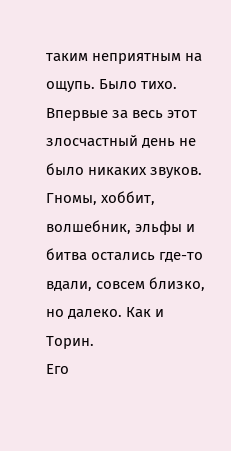таким неприятным на ощупь. Было тихо. Впервые за весь этот злосчастный день не было никаких звуков. Гномы, хоббит, волшебник, эльфы и битва остались где-то вдали, совсем близко, но далеко. Как и Торин.
Его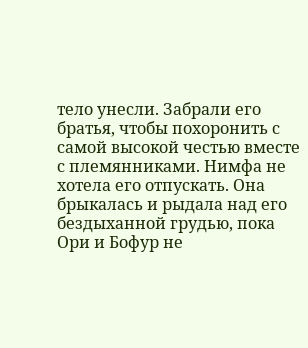тело унесли. Забрали его братья, чтобы похоронить с самой высокой честью вместе с племянниками. Нимфа не хотела его отпускать. Она брыкалась и рыдала над его бездыханной грудью, пока Ори и Бофур не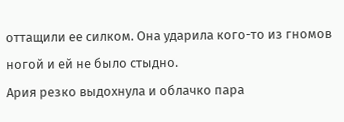оттащили ее силком. Она ударила кого-то из гномов ногой и ей не было стыдно.
Ария резко выдохнула и облачко пара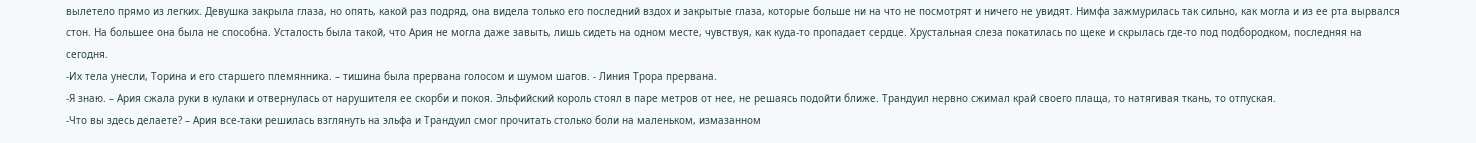вылетело прямо из легких. Девушка закрыла глаза, но опять, какой раз подряд, она видела только его последний вздох и закрытые глаза, которые больше ни на что не посмотрят и ничего не увидят. Нимфа зажмурилась так сильно, как могла и из ее рта вырвался стон. На большее она была не способна. Усталость была такой, что Ария не могла даже завыть, лишь сидеть на одном месте, чувствуя, как куда-то пропадает сердце. Хрустальная слеза покатилась по щеке и скрылась где-то под подбородком, последняя на сегодня.
-Их тела унесли, Торина и его старшего племянника. – тишина была прервана голосом и шумом шагов. - Линия Трора прервана.
-Я знаю. – Ария сжала руки в кулаки и отвернулась от нарушителя ее скорби и покоя. Эльфийский король стоял в паре метров от нее, не решаясь подойти ближе. Трандуил нервно сжимал край своего плаща, то натягивая ткань, то отпуская.
-Что вы здесь делаете? – Ария все-таки решилась взглянуть на эльфа и Трандуил смог прочитать столько боли на маленьком, измазанном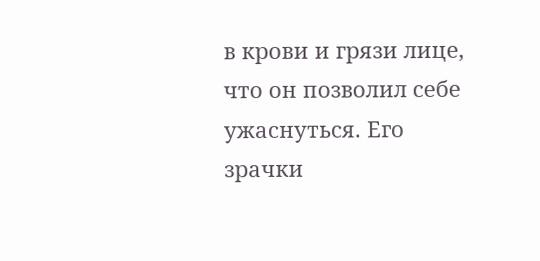в крови и грязи лице, что он позволил себе ужаснуться. Его зрачки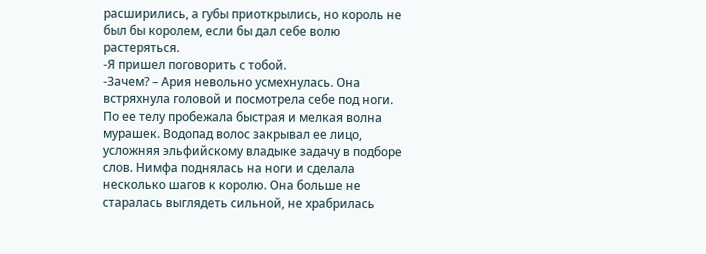расширились, а губы приоткрылись, но король не был бы королем, если бы дал себе волю растеряться.
-Я пришел поговорить с тобой.
-Зачем? – Ария невольно усмехнулась. Она встряхнула головой и посмотрела себе под ноги. По ее телу пробежала быстрая и мелкая волна мурашек. Водопад волос закрывал ее лицо, усложняя эльфийскому владыке задачу в подборе слов. Нимфа поднялась на ноги и сделала несколько шагов к королю. Она больше не старалась выглядеть сильной, не храбрилась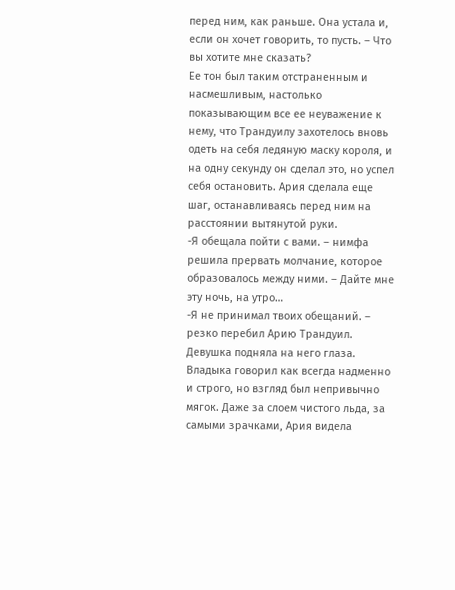перед ним, как раньше. Она устала и, если он хочет говорить, то пусть. – Что вы хотите мне сказать?
Ее тон был таким отстраненным и насмешливым, настолько показывающим все ее неуважение к нему, что Трандуилу захотелось вновь одеть на себя ледяную маску короля, и на одну секунду он сделал это, но успел себя остановить. Ария сделала еще шаг, останавливаясь перед ним на расстоянии вытянутой руки.
-Я обещала пойти с вами. – нимфа решила прервать молчание, которое образовалось между ними. – Дайте мне эту ночь, на утро…
-Я не принимал твоих обещаний. – резко перебил Арию Трандуил. Девушка подняла на него глаза. Владыка говорил как всегда надменно и строго, но взгляд был непривычно мягок. Даже за слоем чистого льда, за самыми зрачками, Ария видела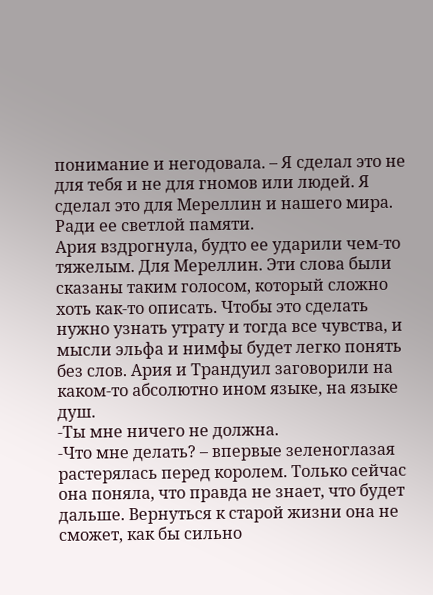понимание и негодовала. – Я сделал это не для тебя и не для гномов или людей. Я сделал это для Мереллин и нашего мира. Ради ее светлой памяти.
Ария вздрогнула, будто ее ударили чем-то тяжелым. Для Мереллин. Эти слова были сказаны таким голосом, который сложно хоть как-то описать. Чтобы это сделать нужно узнать утрату и тогда все чувства, и мысли эльфа и нимфы будет легко понять без слов. Ария и Трандуил заговорили на каком-то абсолютно ином языке, на языке душ.
-Ты мне ничего не должна.
-Что мне делать? – впервые зеленоглазая растерялась перед королем. Только сейчас она поняла, что правда не знает, что будет дальше. Вернуться к старой жизни она не сможет, как бы сильно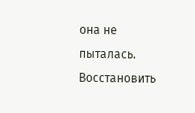она не пыталась. Восстановить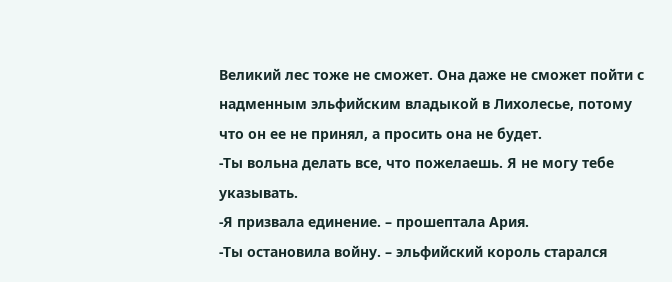Великий лес тоже не сможет. Она даже не сможет пойти с надменным эльфийским владыкой в Лихолесье, потому что он ее не принял, а просить она не будет.
-Ты вольна делать все, что пожелаешь. Я не могу тебе указывать.
-Я призвала единение. – прошептала Ария.
-Ты остановила войну. – эльфийский король старался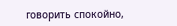говорить спокойно,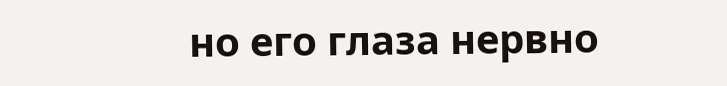но его глаза нервно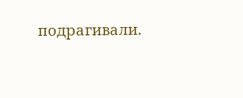подрагивали.